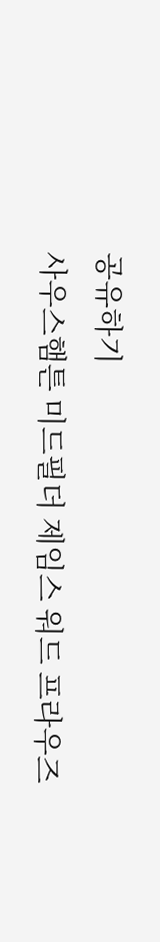공유하기
사우스햄튼 미드필더 제임스 워드 프라우즈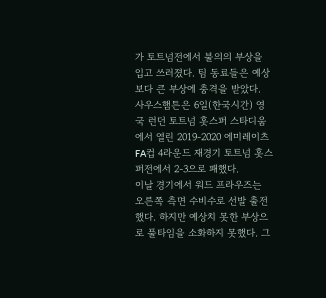가 토트넘전에서 불의의 부상을 입고 쓰러졌다. 팀 동료들은 예상보다 큰 부상에 충격을 받았다.
사우스햄튼은 6일(한국시간) 영국 런던 토트넘 홋스퍼 스타디움에서 열린 2019-2020 에미레이츠FA컵 4라운드 재경기 토트넘 홋스퍼전에서 2-3으로 패했다.
이날 경기에서 워드 프라우즈는 오른쪽 측면 수비수로 선발 출전했다. 하지만 예상치 못한 부상으로 풀타임을 소화하지 못했다. 그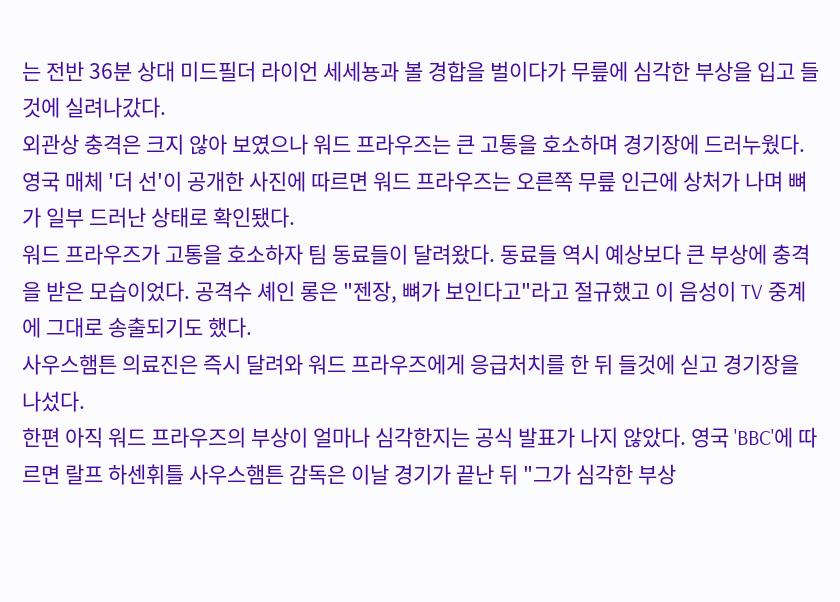는 전반 36분 상대 미드필더 라이언 세세뇽과 볼 경합을 벌이다가 무릎에 심각한 부상을 입고 들것에 실려나갔다.
외관상 충격은 크지 않아 보였으나 워드 프라우즈는 큰 고통을 호소하며 경기장에 드러누웠다. 영국 매체 '더 선'이 공개한 사진에 따르면 워드 프라우즈는 오른쪽 무릎 인근에 상처가 나며 뼈가 일부 드러난 상태로 확인됐다.
워드 프라우즈가 고통을 호소하자 팀 동료들이 달려왔다. 동료들 역시 예상보다 큰 부상에 충격을 받은 모습이었다. 공격수 셰인 롱은 "젠장, 뼈가 보인다고"라고 절규했고 이 음성이 TV 중계에 그대로 송출되기도 했다.
사우스햄튼 의료진은 즉시 달려와 워드 프라우즈에게 응급처치를 한 뒤 들것에 싣고 경기장을 나섰다.
한편 아직 워드 프라우즈의 부상이 얼마나 심각한지는 공식 발표가 나지 않았다. 영국 'BBC'에 따르면 랄프 하센휘틀 사우스햄튼 감독은 이날 경기가 끝난 뒤 "그가 심각한 부상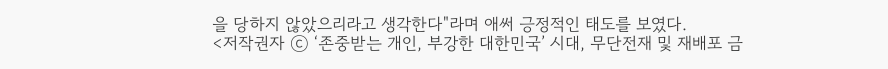을 당하지 않았으리라고 생각한다"라며 애써 긍정적인 태도를 보였다.
<저작권자 ⓒ ‘존중받는 개인, 부강한 대한민국’ 시대, 무단전재 및 재배포 금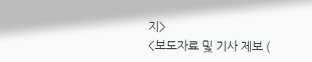지>
<보도자료 및 기사 제보 (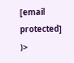[email protected] )>